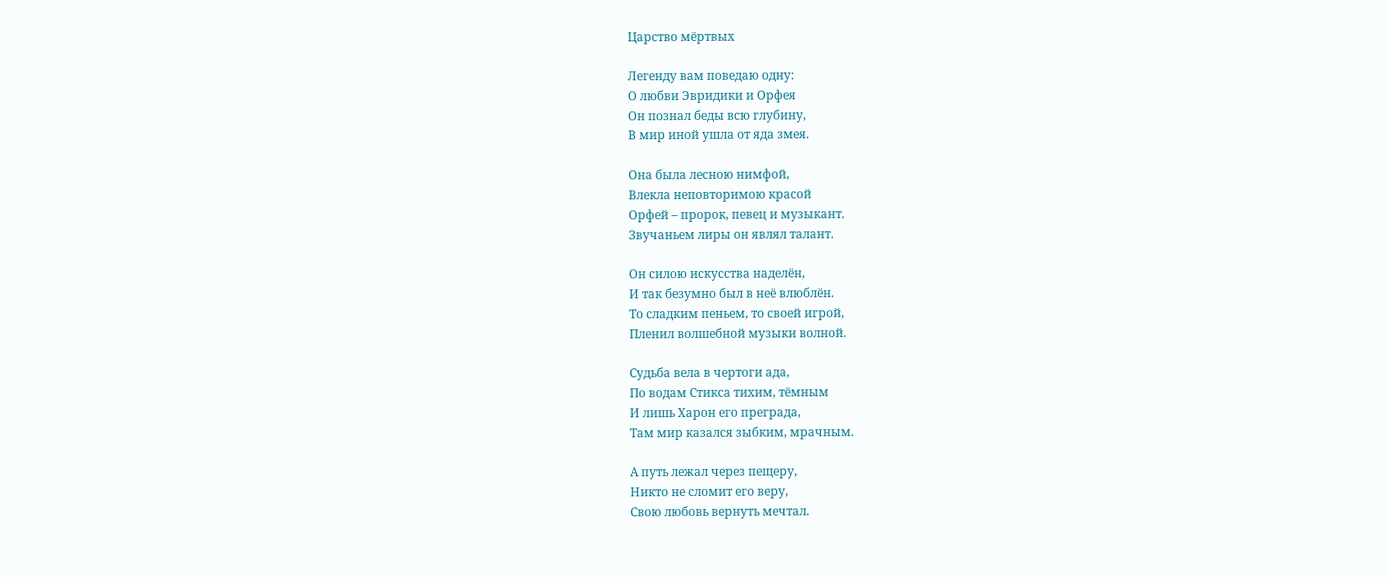Царство мёртвых

Легенду вам поведаю одну:
О любви Эвридики и Орфея
Он познал беды всю глубину,
В мир иной ушла от яда змея.

Она была лесною нимфой,
Влекла неповторимою красой
Орфей – пророк, певец и музыкант.
Звучаньем лиры он являл талант.

Он силою искусства наделён,
И так безумно был в неё влюблён.
То сладким пеньем, то своей игрой,
Пленил волшебной музыки волной.

Судьба вела в чертоги ада,
По водам Стикса тихим, тёмным
И лишь Харон его преграда,
Там мир казался зыбким, мрачным.

А путь лежал через пещеру,
Никто не сломит его веру,
Свою любовь вернуть мечтал.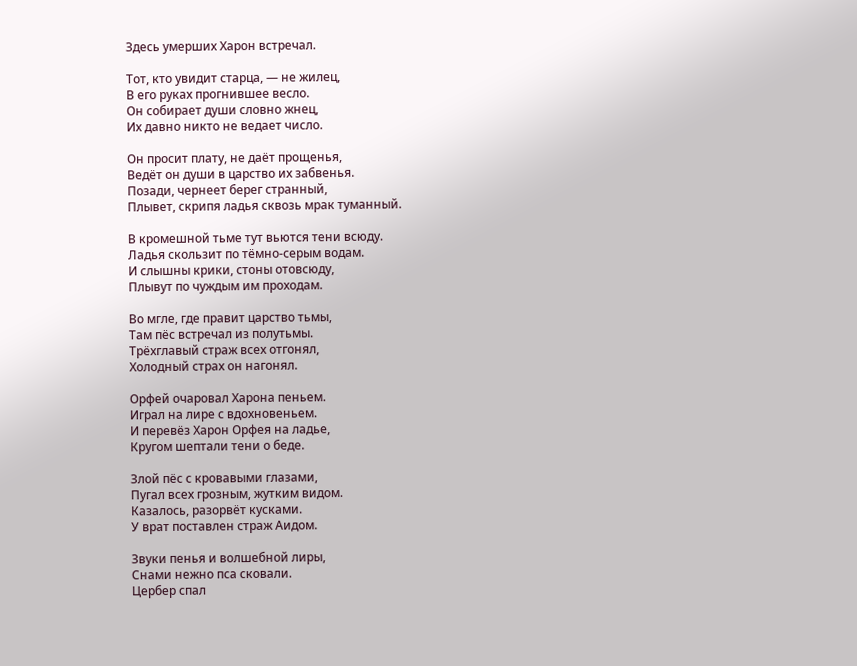Здесь умерших Харон встречал.

Тот, кто увидит старца, — не жилец,
В его руках прогнившее весло.
Он собирает души словно жнец,
Их давно никто не ведает число.

Он просит плату, не даёт прощенья,
Ведёт он души в царство их забвенья.
Позади, чернеет берег странный,
Плывет, скрипя ладья сквозь мрак туманный.

В кромешной тьме тут вьются тени всюду.
Ладья скользит по тёмно-серым водам.
И слышны крики, стоны отовсюду,
Плывут по чуждым им проходам.

Во мгле, где правит царство тьмы,
Там пёс встречал из полутьмы.
Трёхглавый страж всех отгонял,
Холодный страх он нагонял.

Орфей очаровал Харона пеньем.
Играл на лире с вдохновеньем.
И перевёз Харон Орфея на ладье,
Кругом шептали тени о беде.

Злой пёс с кровавыми глазами,
Пугал всех грозным, жутким видом.
Казалось, разорвёт кусками.
У врат поставлен страж Аидом.

Звуки пенья и волшебной лиры,
Снами нежно пса сковали.
Цербер спал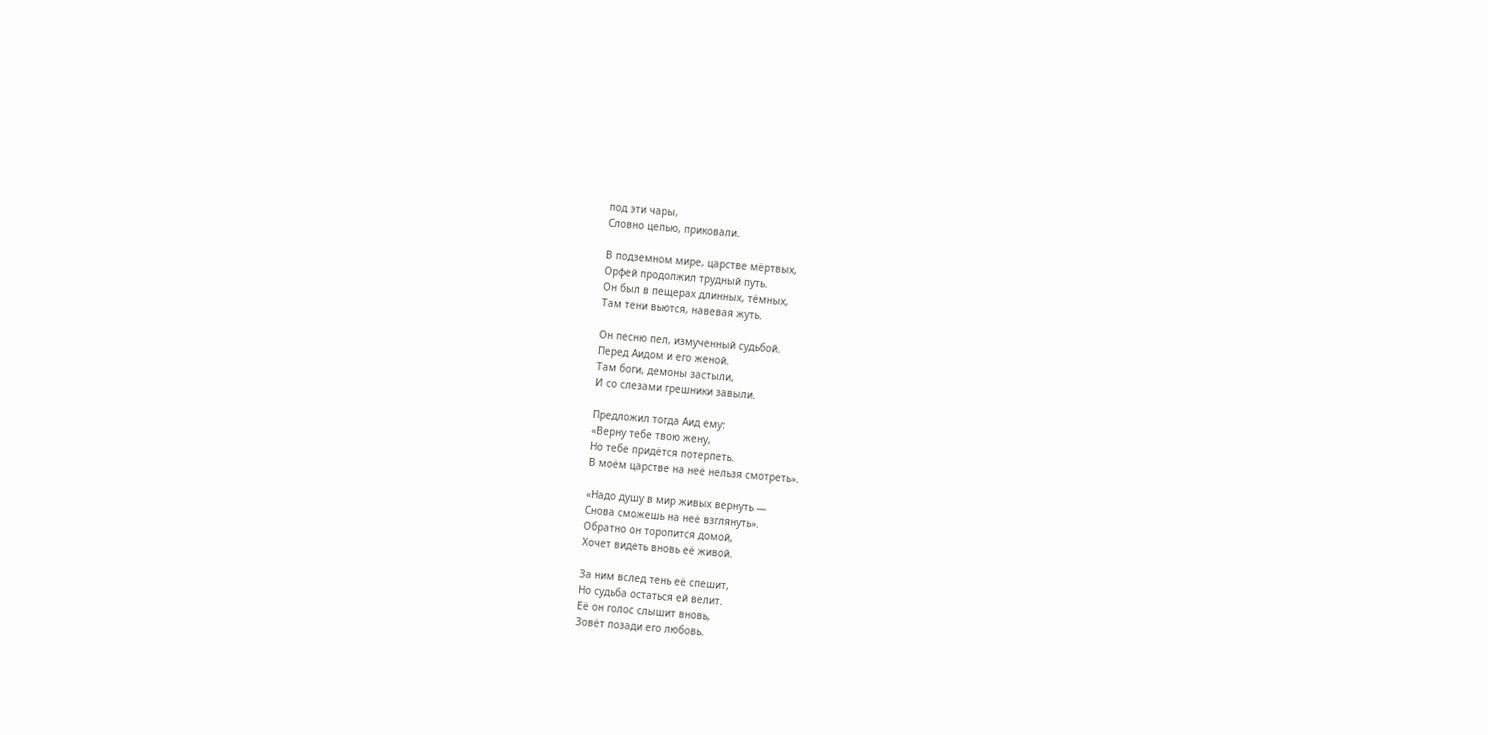под эти чары,
Словно цепью, приковали.

В подземном мире, царстве мёртвых,
Орфей продолжил трудный путь.
Он был в пещерах длинных, тёмных,
Там тени вьются, навевая жуть.

Он песню пел, измученный судьбой.
Перед Аидом и его женой.
Там боги, демоны застыли,
И со слезами грешники завыли.

Предложил тогда Аид ему:
«Верну тебе твою жену,
Но тебе придётся потерпеть.
В моём царстве на неё нельзя смотреть».

«Надо душу в мир живых вернуть —
Снова сможешь на неё взглянуть».
Обратно он торопится домой,
Хочет видеть вновь её живой.

За ним вслед тень её спешит,
Но судьба остаться ей велит.
Её он голос слышит вновь,
Зовёт позади его любовь.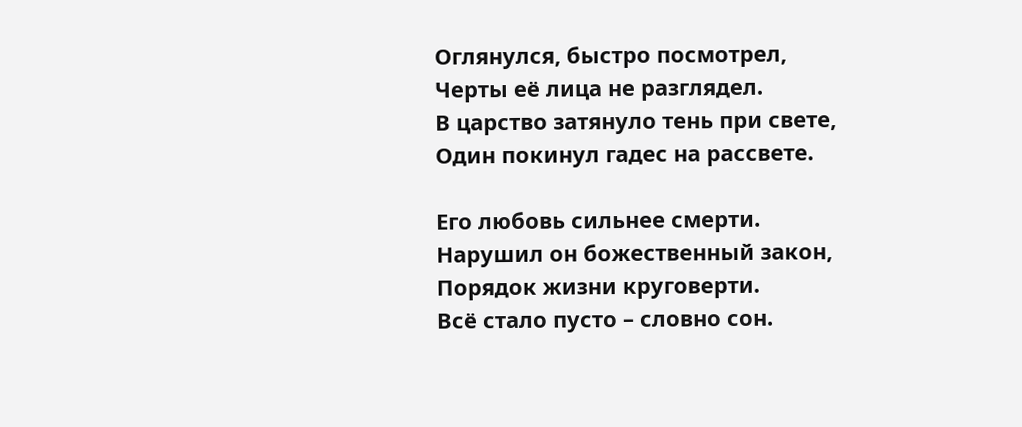Оглянулся, быстро посмотрел,
Черты её лица не разглядел.
В царство затянуло тень при свете,
Один покинул гадес на рассвете.

Его любовь сильнее смерти.
Нарушил он божественный закон,
Порядок жизни круговерти.
Всё стало пусто – словно сон.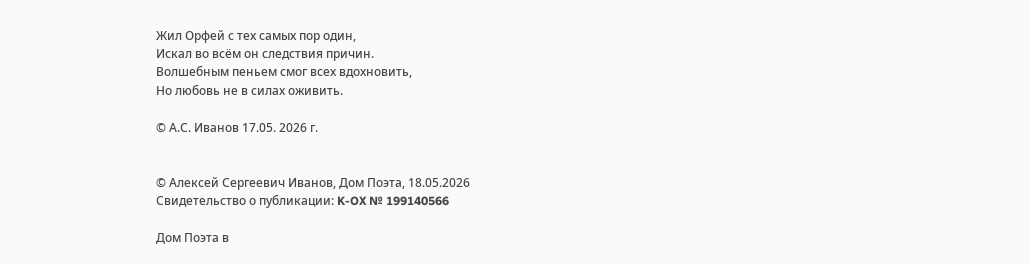Жил Орфей с тех самых пор один,
Искал во всём он следствия причин.
Волшебным пеньем смог всех вдохновить,
Но любовь не в силах оживить.

© А.С. Иванов 17.05. 2026 г.


© Алексей Сергеевич Иванов, Дом Поэта, 18.05.2026
Свидетельство о публикации: K-OX № 199140566

Дом Поэта в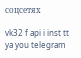соцсетях

vk32 f api i inst tt ya you telegram